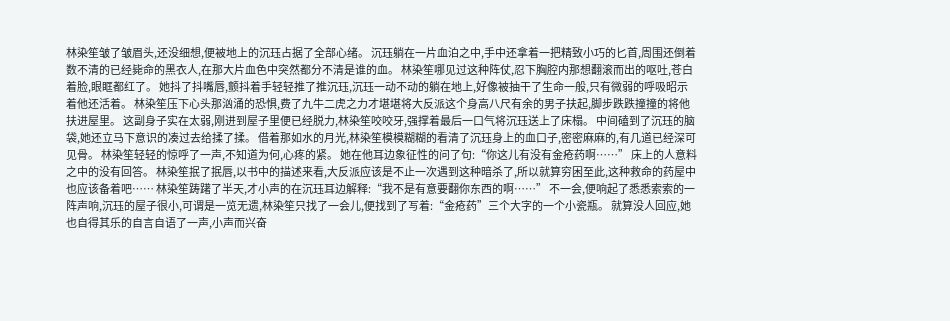林染笙皱了皱眉头,还没细想,便被地上的沉珏占据了全部心绪。 沉珏躺在一片血泊之中,手中还拿着一把精致小巧的匕首,周围还倒着数不清的已经毙命的黑衣人,在那大片血色中突然都分不清是谁的血。 林染笙哪见过这种阵仗,忍下胸腔内那想翻滚而出的呕吐,苍白着脸,眼眶都红了。 她抖了抖嘴唇,颤抖着手轻轻推了推沉珏,沉珏一动不动的躺在地上,好像被抽干了生命一般,只有微弱的呼吸昭示着他还活着。 林染笙压下心头那汹涌的恐惧,费了九牛二虎之力才堪堪将大反派这个身高八尺有余的男子扶起,脚步跌跌撞撞的将他扶进屋里。 这副身子实在太弱,刚进到屋子里便已经脱力,林染笙咬咬牙,强撑着最后一口气将沉珏送上了床榻。 中间磕到了沉珏的脑袋,她还立马下意识的凑过去给揉了揉。 借着那如水的月光,林染笙模模糊糊的看清了沉珏身上的血口子,密密麻麻的,有几道已经深可见骨。 林染笙轻轻的惊呼了一声,不知道为何,心疼的紧。 她在他耳边象征性的问了句:“你这儿有没有金疮药啊……” 床上的人意料之中的没有回答。 林染笙抿了抿唇,以书中的描述来看,大反派应该是不止一次遇到这种暗杀了,所以就算穷困至此,这种救命的药屋中也应该备着吧…… 林染笙踌躇了半天,才小声的在沉珏耳边解释:“我不是有意要翻你东西的啊……” 不一会,便响起了悉悉索索的一阵声响,沉珏的屋子很小,可谓是一览无遗,林染笙只找了一会儿,便找到了写着:“金疮药”三个大字的一个小瓷瓶。 就算没人回应,她也自得其乐的自言自语了一声,小声而兴奋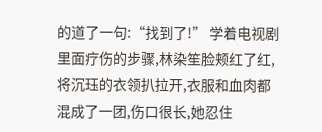的道了一句:“找到了!” 学着电视剧里面疗伤的步骤,林染笙脸颊红了红,将沉珏的衣领扒拉开,衣服和血肉都混成了一团,伤口很长,她忍住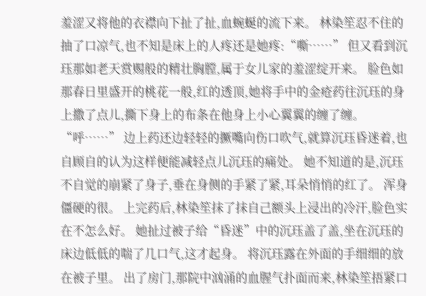羞涩又将他的衣襟向下扯了扯,血蜿蜒的流下来。 林染笙忍不住的抽了口凉气,也不知是床上的人疼还是她疼:“嘶……” 但又看到沉珏那如老天赏赐般的精壮胸膛,属于女儿家的羞涩绽开来。 脸色如那春日里盛开的桃花一般,红的透顶,她将手中的金疮药往沉珏的身上撒了点儿,撕下身上的布条在他身上小心翼翼的缠了缠。 “呼……” 边上药还边轻轻的撅嘴向伤口吹气,就算沉珏昏迷着,也自顾自的认为这样便能减轻点儿沉珏的痛处。 她不知道的是,沉珏不自觉的崩紧了身子,垂在身侧的手紧了紧,耳朵悄悄的红了。 浑身僵硬的很。 上完药后,林染笙抹了抹自己额头上浸出的冷汗,脸色实在不怎么好。 她扯过被子给“昏迷”中的沉珏盖了盖,坐在沉珏的床边低低的喘了几口气,这才起身。 将沉珏露在外面的手细细的放在被子里。 出了房门,那院中汹涌的血腥气扑面而来,林染笙捂紧口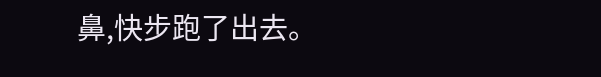鼻,快步跑了出去。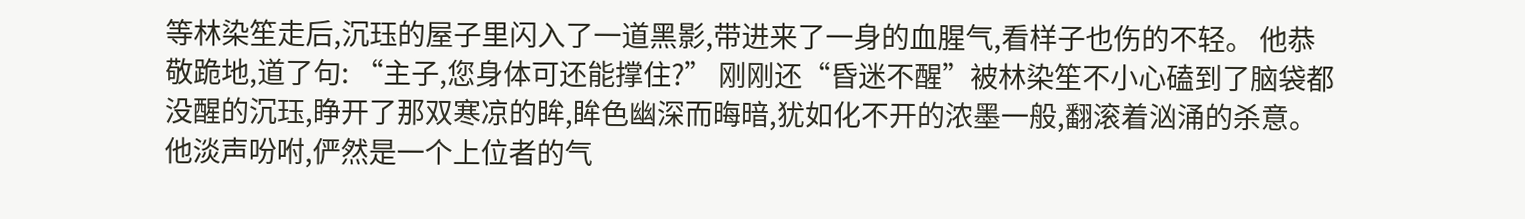等林染笙走后,沉珏的屋子里闪入了一道黑影,带进来了一身的血腥气,看样子也伤的不轻。 他恭敬跪地,道了句: “主子,您身体可还能撑住?” 刚刚还“昏迷不醒”被林染笙不小心磕到了脑袋都没醒的沉珏,睁开了那双寒凉的眸,眸色幽深而晦暗,犹如化不开的浓墨一般,翻滚着汹涌的杀意。 他淡声吩咐,俨然是一个上位者的气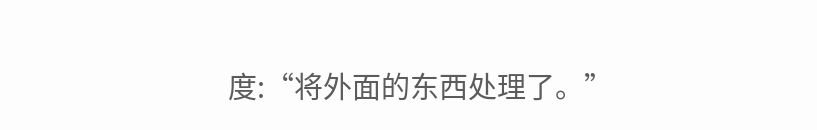度:“将外面的东西处理了。”